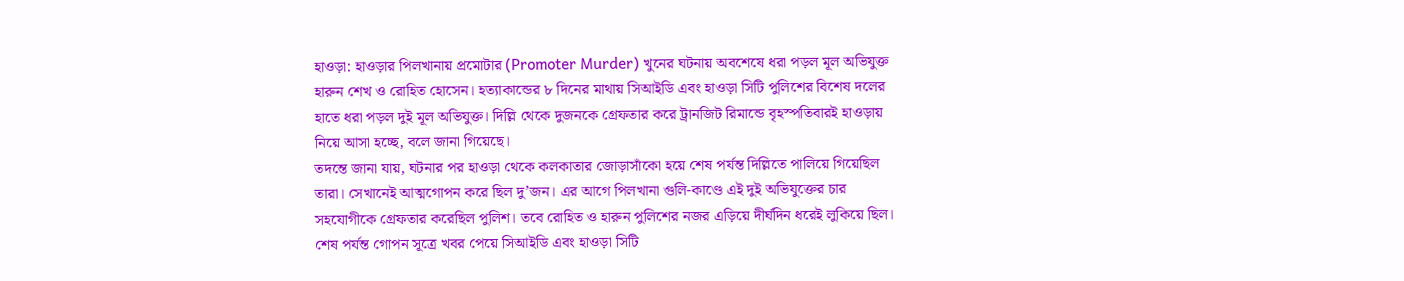হাওড়া: হাওড়ার পিলখানায় প্রমোটার (Promoter Murder) খুনের ঘটনায় অবশেষে ধরা পড়ল মূল অভিযুক্ত হারুন শেখ ও রোহিত হোসেন। হত্যাকান্ডের ৮ দিনের মাথায় সিআইডি এবং হাওড়া সিটি পুলিশের বিশেষ দলের হাতে ধরা পড়ল দুই মূল অভিযুক্ত। দিল্লি থেকে দুজনকে গ্রেফতার করে ট্রানজিট রিমান্ডে বৃহস্পতিবারই হাওড়ায় নিয়ে আসা হচ্ছে, বলে জানা গিয়েছে।
তদন্তে জানা যায়, ঘটনার পর হাওড়া থেকে কলকাতার জোড়াসাঁকো হয়ে শেষ পর্যন্ত দিল্লিতে পালিয়ে গিয়েছিল তারা। সেখানেই আত্মগোপন করে ছিল দু’জন। এর আগে পিলখানা গুলি-কাণ্ডে এই দুই অভিযুক্তের চার সহযোগীকে গ্রেফতার করেছিল পুলিশ। তবে রোহিত ও হারুন পুলিশের নজর এড়িয়ে দীর্ঘদিন ধরেই লুকিয়ে ছিল।
শেষ পর্যন্ত গোপন সূত্রে খবর পেয়ে সিআইডি এবং হাওড়া সিটি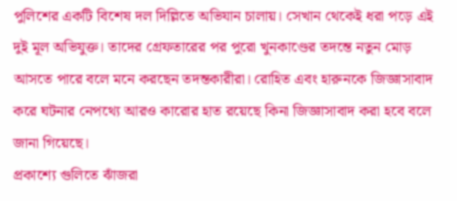পুলিশের একটি বিশেষ দল দিল্লিতে অভিযান চালায়। সেখান থেকেই ধরা পড়ে এই দুই মূল অভিযুক্ত। তাদের গ্রেফতারের পর পুরো খুনকাণ্ডের তদন্তে নতুন মোড় আসতে পারে বলে মনে করছেন তদন্তকারীরা। রোহিত এবং হারুনকে জিজ্ঞাসাবাদ করে ঘটনার নেপথ্যে আরও কারোর হাত রয়েছে কিনা জিজ্ঞাসাবাদ করা হবে বলে জানা গিয়েছে।
প্রকাশ্যে গুলিতে ঝাঁজরা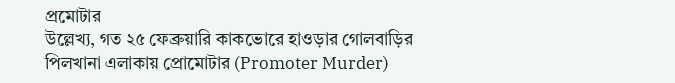প্রমোটার
উল্লেখ্য, গত ২৫ ফেব্রুয়ারি কাকভোরে হাওড়ার গোলবাড়ির পিলখানা এলাকায় প্রোমোটার (Promoter Murder)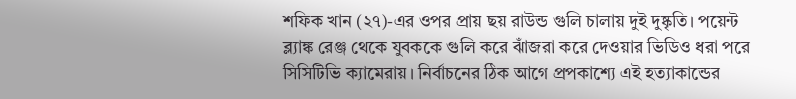শফিক খান (২৭)-এর ওপর প্রায় ছয় রাউন্ড গুলি চালায় দুই দুষ্কৃতি। পয়েন্ট ব্ল্যাঙ্ক রেঞ্জ থেকে যুবককে গুলি করে ঝাঁজরা করে দেওয়ার ভিডিও ধরা পরে সিসিটিভি ক্যামেরায়। নির্বাচনের ঠিক আগে প্রপকাশ্যে এই হত্যাকান্ডের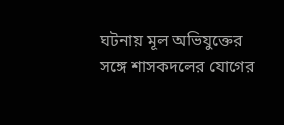ঘটনায় মূল অভিযুক্তের সঙ্গে শাসকদলের যোগের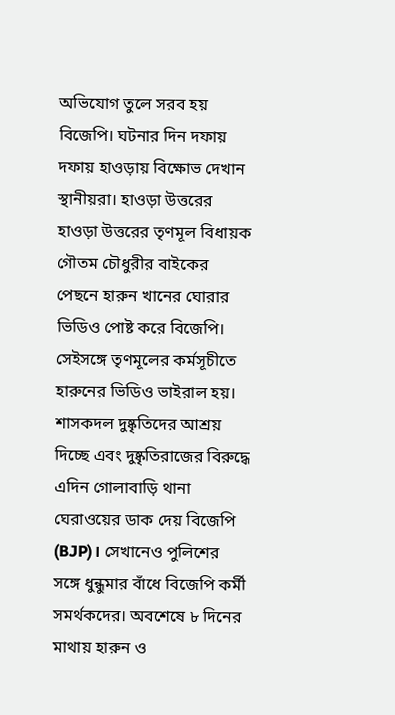অভিযোগ তুলে সরব হয় বিজেপি। ঘটনার দিন দফায় দফায় হাওড়ায় বিক্ষোভ দেখান স্থানীয়রা। হাওড়া উত্তরের হাওড়া উত্তরের তৃণমূল বিধায়ক গৌতম চৌধুরীর বাইকের পেছনে হারুন খানের ঘোরার ভিডিও পোষ্ট করে বিজেপি।
সেইসঙ্গে তৃণমূলের কর্মসূচীতে হারুনের ভিডিও ভাইরাল হয়। শাসকদল দুষ্কৃতিদের আশ্রয় দিচ্ছে এবং দুষ্কৃতিরাজের বিরুদ্ধে এদিন গোলাবাড়ি থানা ঘেরাওয়ের ডাক দেয় বিজেপি (BJP)। সেখানেও পুলিশের সঙ্গে ধুন্ধুমার বাঁধে বিজেপি কর্মী সমর্থকদের। অবশেষে ৮ দিনের মাথায় হারুন ও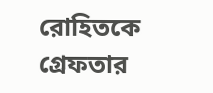রোহিতকে গ্রেফতার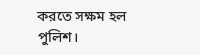করতে সক্ষম হল পুলিশ।